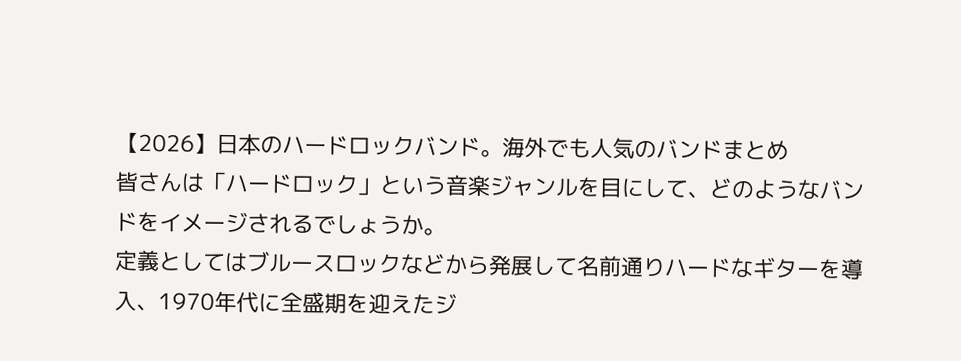【2026】日本のハードロックバンド。海外でも人気のバンドまとめ
皆さんは「ハードロック」という音楽ジャンルを目にして、どのようなバンドをイメージされるでしょうか。
定義としてはブルースロックなどから発展して名前通りハードなギターを導入、1970年代に全盛期を迎えたジ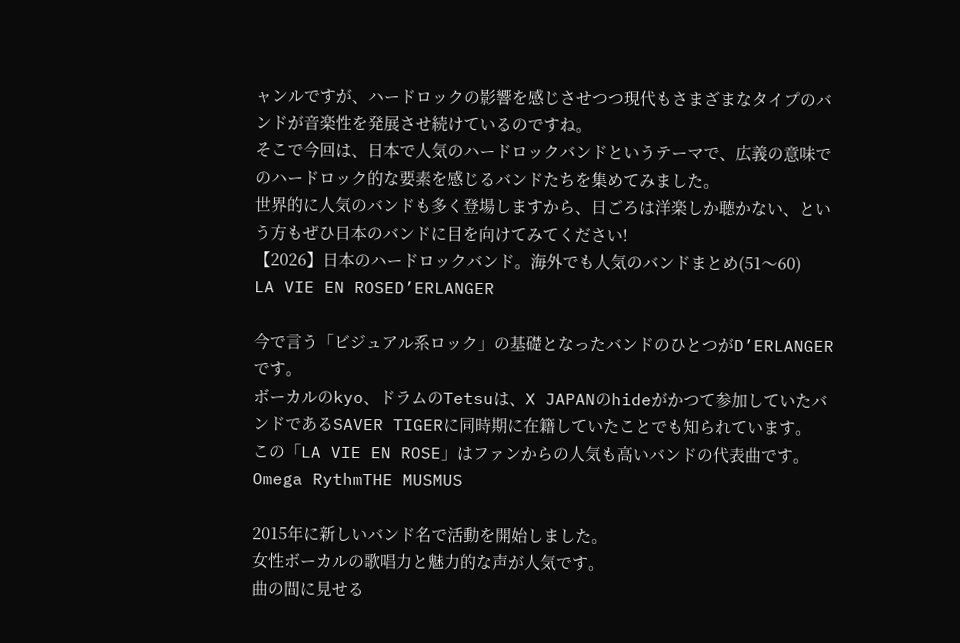ャンルですが、ハードロックの影響を感じさせつつ現代もさまざまなタイプのバンドが音楽性を発展させ続けているのですね。
そこで今回は、日本で人気のハードロックバンドというテーマで、広義の意味でのハードロック的な要素を感じるバンドたちを集めてみました。
世界的に人気のバンドも多く登場しますから、日ごろは洋楽しか聴かない、という方もぜひ日本のバンドに目を向けてみてください!
【2026】日本のハードロックバンド。海外でも人気のバンドまとめ(51〜60)
LA VIE EN ROSED’ERLANGER

今で言う「ビジュアル系ロック」の基礎となったバンドのひとつがD’ERLANGERです。
ボーカルのkyo、ドラムのTetsuは、X JAPANのhideがかつて参加していたバンドであるSAVER TIGERに同時期に在籍していたことでも知られています。
この「LA VIE EN ROSE」はファンからの人気も高いバンドの代表曲です。
Omega RythmTHE MUSMUS

2015年に新しいバンド名で活動を開始しました。
女性ボーカルの歌唱力と魅力的な声が人気です。
曲の間に見せる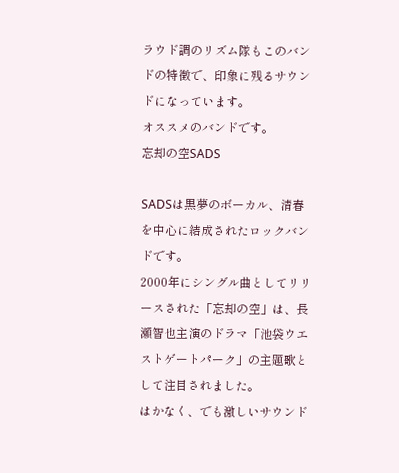ラウド調のリズム隊もこのバンドの特徴で、印象に残るサウンドになっています。
オススメのバンドです。
忘却の空SADS

SADSは黒夢のボーカル、清春を中心に結成されたロックバンドです。
2000年にシングル曲としてリリースされた「忘却の空」は、長瀬智也主演のドラマ「池袋ウエストゲートパーク」の主題歌として注目されました。
はかなく、でも激しいサウンド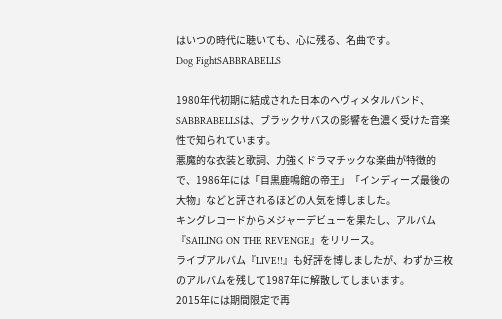はいつの時代に聴いても、心に残る、名曲です。
Dog FightSABBRABELLS

1980年代初期に結成された日本のヘヴィメタルバンド、SABBRABELLSは、ブラックサバスの影響を色濃く受けた音楽性で知られています。
悪魔的な衣装と歌詞、力強くドラマチックな楽曲が特徴的で、1986年には「目黒鹿鳴館の帝王」「インディーズ最後の大物」などと評されるほどの人気を博しました。
キングレコードからメジャーデビューを果たし、アルバム『SAILING ON THE REVENGE』をリリース。
ライブアルバム『LIVE!!』も好評を博しましたが、わずか三枚のアルバムを残して1987年に解散してしまいます。
2015年には期間限定で再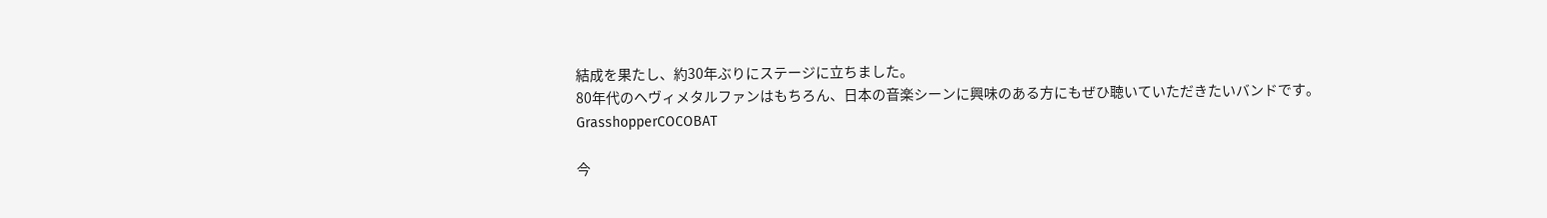結成を果たし、約30年ぶりにステージに立ちました。
80年代のヘヴィメタルファンはもちろん、日本の音楽シーンに興味のある方にもぜひ聴いていただきたいバンドです。
GrasshopperCOCOBAT

今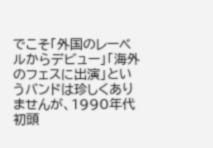でこそ「外国のレーベルからデビュー」「海外のフェスに出演」というバンドは珍しくありませんが、1990年代初頭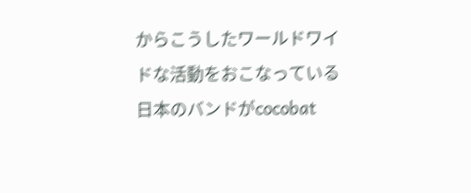からこうしたワールドワイドな活動をおこなっている日本のバンドがcocobat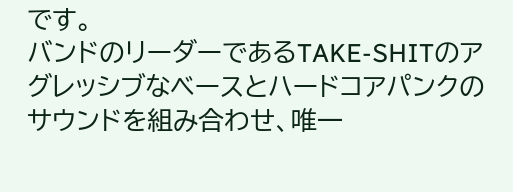です。
バンドのリーダーであるTAKE-SHITのアグレッシブなベースとハードコアパンクのサウンドを組み合わせ、唯一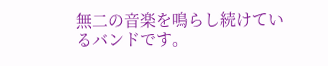無二の音楽を鳴らし続けているバンドです。